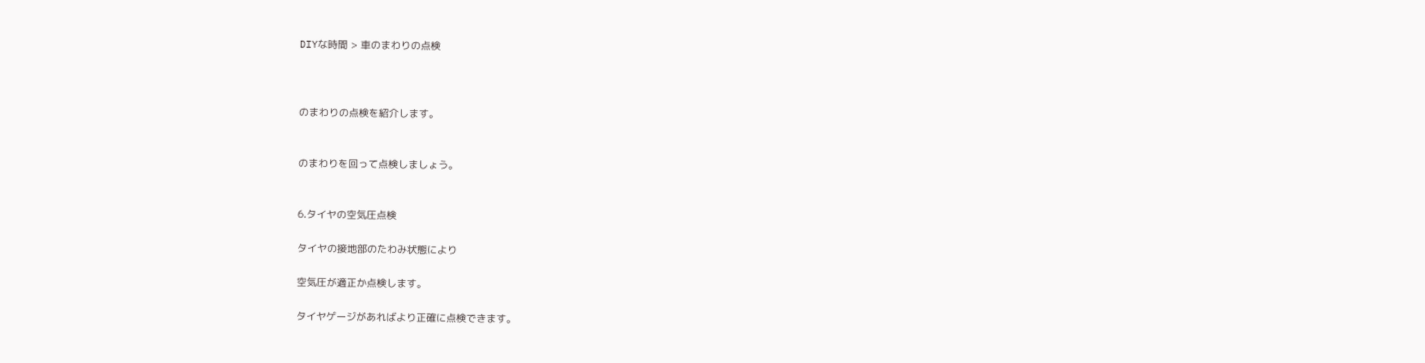DIYな時間 > 車のまわりの点検



のまわりの点検を紹介します。


のまわりを回って点検しましょう。


6.タイヤの空気圧点検

タイヤの接地部のたわみ状態により

空気圧が適正か点検します。

タイヤゲージがあればより正確に点検できます。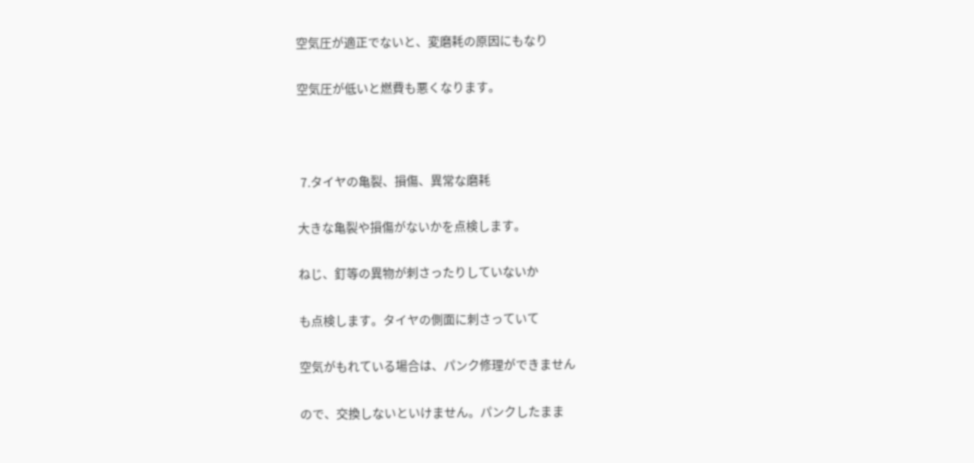空気圧が適正でないと、変磨耗の原因にもなり

空気圧が低いと燃費も悪くなります。



 7.タイヤの亀裂、損傷、異常な磨耗

大きな亀裂や損傷がないかを点検します。

ねじ、釘等の異物が刺さったりしていないか

も点検します。タイヤの側面に刺さっていて

空気がもれている場合は、パンク修理ができません

ので、交換しないといけません。パンクしたまま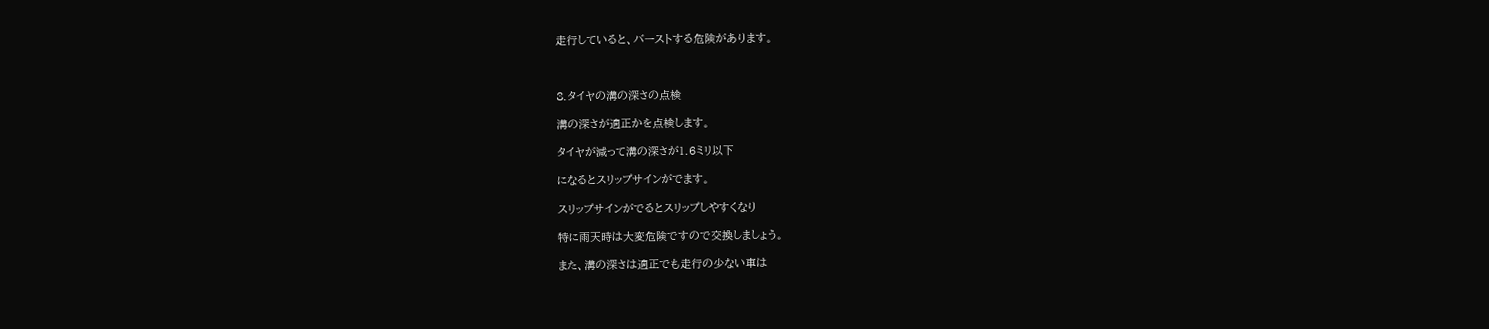走行していると、バーストする危険があります。



8.タイヤの溝の深さの点検

溝の深さが適正かを点検します。

タイヤが減って溝の深さが1.6ミリ以下

になるとスリップサインがでます。

スリップサインがでるとスリップしやすくなり

特に雨天時は大変危険ですので交換しましょう。

また、溝の深さは適正でも走行の少ない車は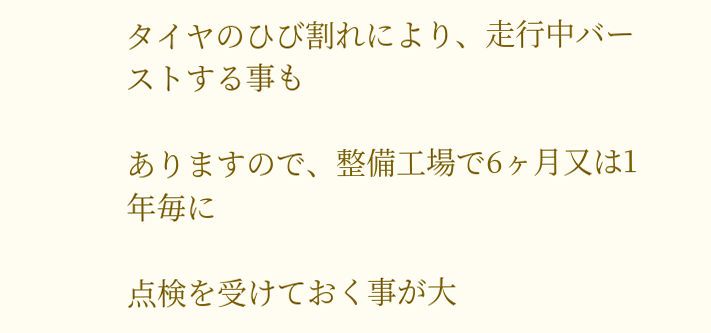タイヤのひび割れにより、走行中バーストする事も

ありますので、整備工場で6ヶ月又は1年毎に

点検を受けておく事が大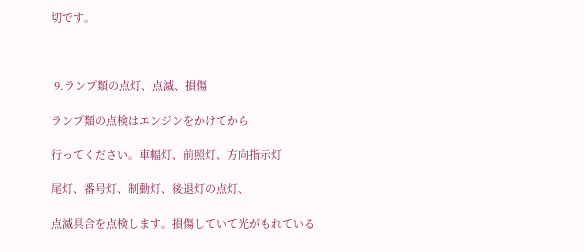切です。



 9.ランプ類の点灯、点滅、損傷

ランプ類の点検はエンジンをかけてから

行ってください。車幅灯、前照灯、方向指示灯

尾灯、番号灯、制動灯、後退灯の点灯、

点滅具合を点検します。損傷していて光がもれている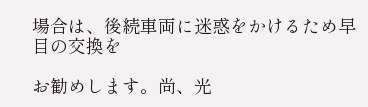場合は、後続車両に迷惑をかけるため早目の交換を

お勧めします。尚、光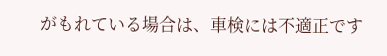がもれている場合は、車検には不適正です